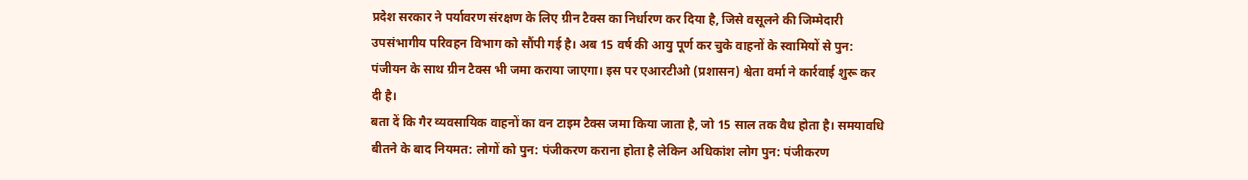प्रदेश सरकार ने पर्यावरण संरक्षण के लिए ग्रीन टैक्स का निर्धारण कर दिया है, जिसे वसूलने की जिम्मेदारी उपसंभागीय परिवहन विभाग को सौंपी गई है। अब 15 वर्ष की आयु पूर्ण कर चुके वाहनों के स्वामियों से पुन: पंजीयन के साथ ग्रीन टैक्स भी जमा कराया जाएगा। इस पर एआरटीओ (प्रशासन) श्वेता वर्मा ने कार्रवाई शुरू कर दी है।
बता दें कि गैर व्यवसायिक वाहनों का वन टाइम टैक्स जमा किया जाता है, जो 15 साल तक वैध होता है। समयावधि बीतने के बाद नियमत: लोगों को पुन: पंजीकरण कराना होता है लेकिन अधिकांश लोग पुन: पंजीकरण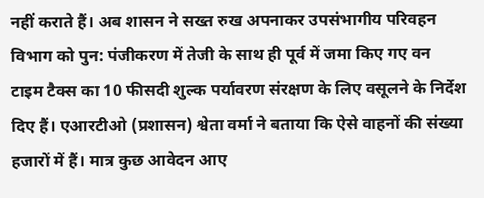नहीं कराते हैं। अब शासन ने सख्त रुख अपनाकर उपसंभागीय परिवहन विभाग को पुन: पंजीकरण में तेजी के साथ ही पूर्व में जमा किए गए वन टाइम टैक्स का 10 फीसदी शुल्क पर्यावरण संरक्षण के लिए वसूलने के निर्देश दिए हैं। एआरटीओ (प्रशासन) श्वेता वर्मा ने बताया कि ऐसे वाहनों की संख्या हजारों में हैं। मात्र कुछ आवेदन आए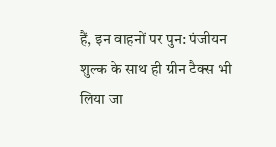हैं, इन वाहनों पर पुन: पंजीयन शुल्क के साथ ही ग्रीन टैक्स भी लिया जा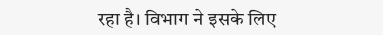रहा है। विभाग ने इसके लिए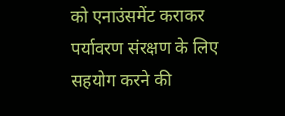को एनाउंसमेंट कराकर पर्यावरण संरक्षण के लिए सहयोग करने की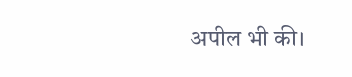अपील भी की।